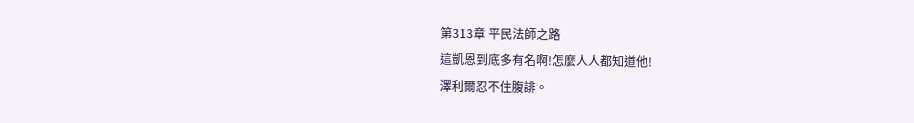第313章 平民法師之路
這凱恩到底多有名啊!怎麼人人都知道他!
澤利爾忍不住腹誹。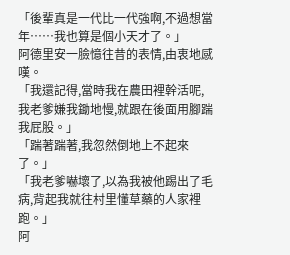「後輩真是一代比一代強啊,不過想當年……我也算是個小天才了。」
阿德里安一臉憶往昔的表情,由衷地感嘆。
「我還記得,當時我在農田裡幹活呢,我老爹嫌我鋤地慢,就跟在後面用腳踹我屁股。」
「踹著踹著,我忽然倒地上不起來了。」
「我老爹嚇壞了,以為我被他踢出了毛病,背起我就往村里懂草藥的人家裡跑。」
阿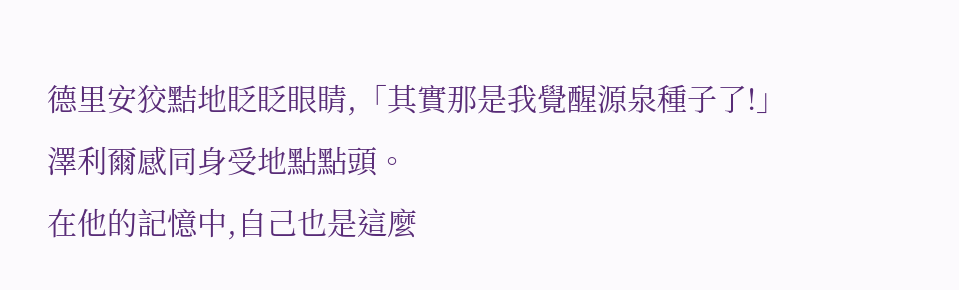德里安狡黠地眨眨眼睛,「其實那是我覺醒源泉種子了!」
澤利爾感同身受地點點頭。
在他的記憶中,自己也是這麼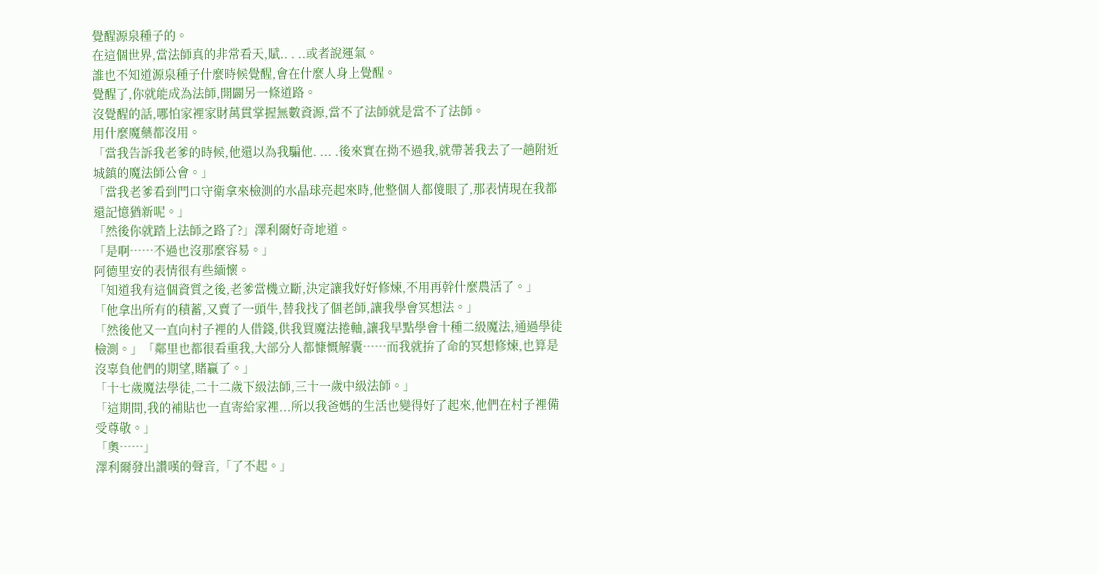覺醒源泉種子的。
在這個世界,當法師真的非常看天,賦.. . ..或者說運氣。
誰也不知道源泉種子什麼時候覺醒,會在什麼人身上覺醒。
覺醒了,你就能成為法師,開闢另一條道路。
沒覺醒的話,哪怕家裡家財萬貫掌握無數資源,當不了法師就是當不了法師。
用什麼魔藥都沒用。
「當我告訴我老爹的時候,他還以為我騙他. ... .後來實在拗不過我,就帶著我去了一趟附近城鎮的魔法師公會。」
「當我老爹看到門口守衛拿來檢測的水晶球亮起來時,他整個人都傻眼了,那表情現在我都還記憶猶新呢。」
「然後你就踏上法師之路了?」澤利爾好奇地道。
「是啊……不過也沒那麼容易。」
阿德里安的表情很有些緬懷。
「知道我有這個資質之後,老爹當機立斷,決定讓我好好修煉,不用再幹什麼農活了。」
「他拿出所有的積蓄,又賣了一頭牛,替我找了個老師,讓我學會冥想法。」
「然後他又一直向村子裡的人借錢,供我買魔法捲軸,讓我早點學會十種二級魔法,通過學徒檢測。」「鄰里也都很看重我,大部分人都慷慨解囊……而我就拚了命的冥想修煉,也算是沒辜負他們的期望,賭贏了。」
「十七歲魔法學徒,二十二歲下級法師,三十一歲中級法師。」
「這期間,我的補貼也一直寄給家裡...所以我爸媽的生活也變得好了起來,他們在村子裡備受尊敬。」
「奧……」
澤利爾發出讚嘆的聲音,「了不起。」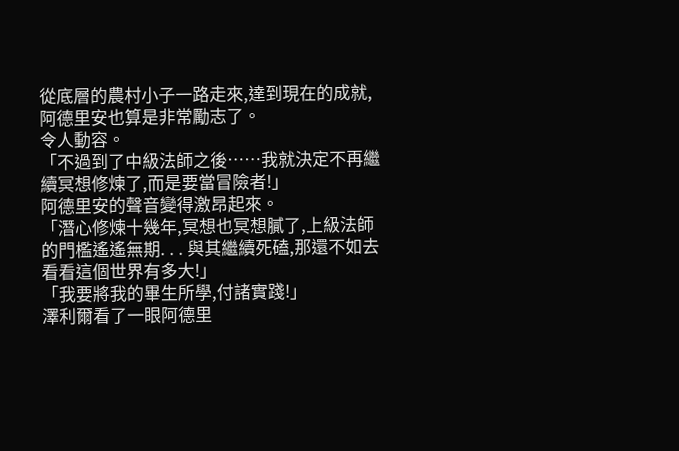從底層的農村小子一路走來,達到現在的成就,阿德里安也算是非常勵志了。
令人動容。
「不過到了中級法師之後……我就決定不再繼續冥想修煉了,而是要當冒險者!」
阿德里安的聲音變得激昂起來。
「潛心修煉十幾年,冥想也冥想膩了,上級法師的門檻遙遙無期. . . 與其繼續死磕,那還不如去看看這個世界有多大!」
「我要將我的畢生所學,付諸實踐!」
澤利爾看了一眼阿德里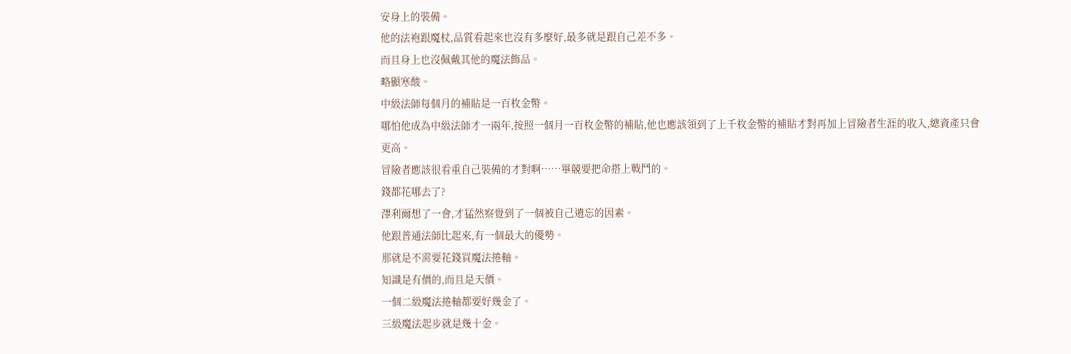安身上的裝備。
他的法袍跟魔杖,品質看起來也沒有多麼好,最多就是跟自己差不多。
而且身上也沒佩戴其他的魔法飾品。
略顯寒酸。
中級法師每個月的補貼是一百枚金幣。
哪怕他成為中級法師才一兩年,按照一個月一百枚金幣的補貼,他也應該領到了上千枚金幣的補貼才對再加上冒險者生涯的收入,總資產只會更高。
冒險者應該很看重自己裝備的才對啊……畢競要把命搭上戰鬥的。
錢都花哪去了?
澤利爾想了一會,才猛然察覺到了一個被自己遺忘的因素。
他跟普通法師比起來,有一個最大的優勢。
那就是不需要花錢買魔法捲軸。
知識是有價的,而且是天價。
一個二級魔法捲軸都要好幾金了。
三級魔法起步就是幾十金。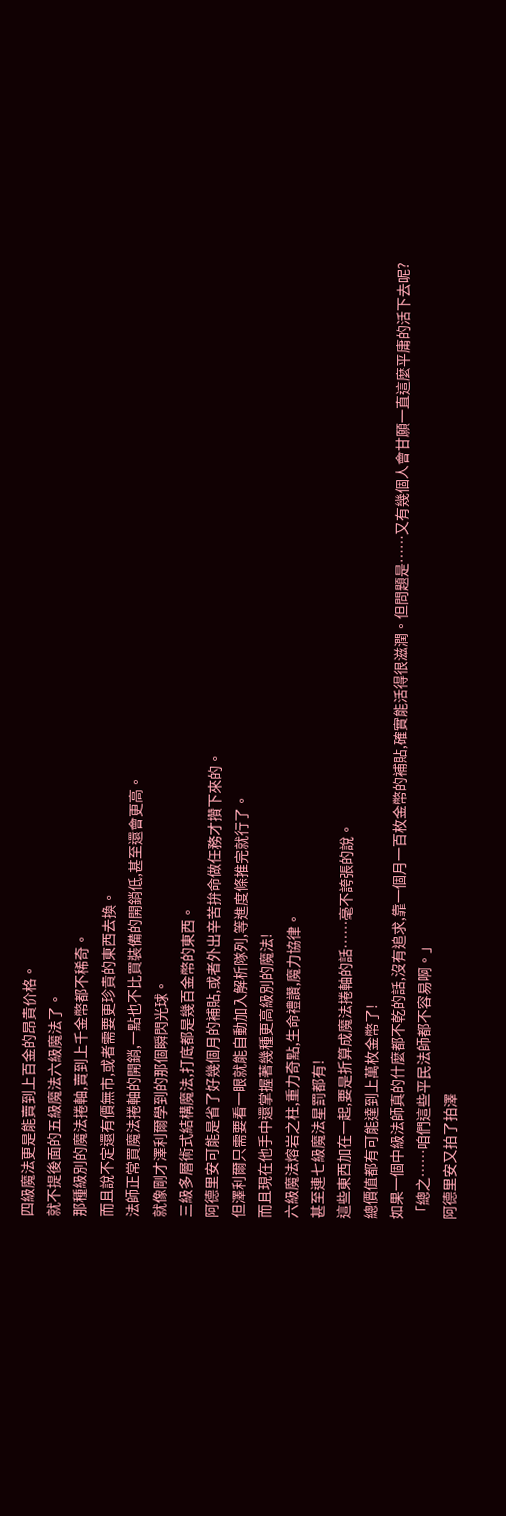四級魔法更是能賣到上百金的昂貴价格。
就不提後面的五級魔法六級魔法了。
那種級別的魔法捲軸,賣到上千金幣都不稀奇。
而且說不定還有價無市,或者需要更珍貴的東西去換。
法師正常買魔法捲軸的開銷,一點也不比買裝備的開銷低,甚至還會更高。
就像剛才澤利爾學到的那個瞬閃光球。
三級多層術式結構魔法,打底都是幾百金幣的東西。
阿德里安可能是省了好幾個月的補貼,或者外出辛苦拚命做任務才攢下來的。
但澤利爾只需要看一眼就能自動加入解析隊列,等進度條推完就行了。
而且現在他手中還掌握著幾種更高級別的魔法!
六級魔法熔岩之柱,重力奇點,生命禮讚,魔力協律。
甚至連七級魔法星罰都有!
這些東西加在一起,要是折算成魔法捲軸的話……毫不誇張的說。
總價值都有可能達到上萬枚金幣了!
如果一個中級法師真的什麼都不乾的話,沒有追求,靠一個月一百枚金幣的補貼,確實能活得很滋潤。但問題是……又有幾個人會甘願一直這麼平庸的活下去呢?
「總之……咱們這些平民法師都不容易啊。」
阿德里安又拍了拍澤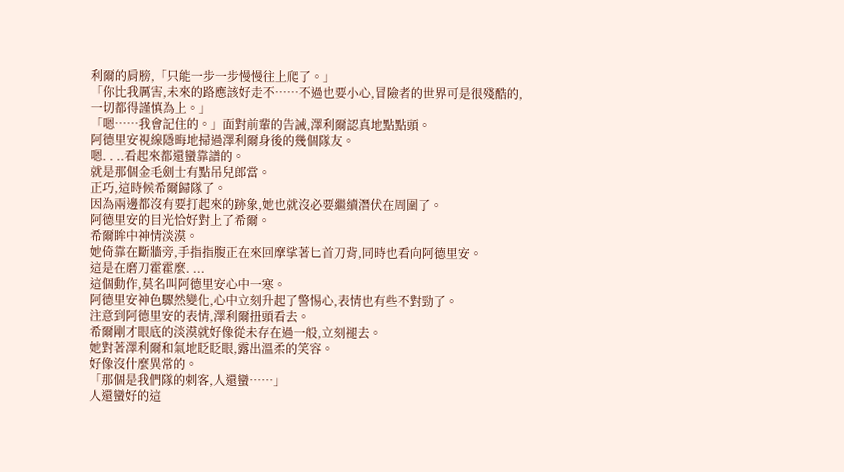利爾的肩膀,「只能一步一步慢慢往上爬了。」
「你比我厲害,未來的路應該好走不……不過也要小心,冒險者的世界可是很殘酷的,一切都得謹慎為上。」
「嗯……我會記住的。」面對前輩的告誡,澤利爾認真地點點頭。
阿德里安視線隱晦地掃過澤利爾身後的幾個隊友。
嗯. . ..看起來都還蠻靠譜的。
就是那個金毛劍士有點吊兒郎當。
正巧,這時候希爾歸隊了。
因為兩邊都沒有要打起來的跡象,她也就沒必要繼續潛伏在周圍了。
阿德里安的目光恰好對上了希爾。
希爾眸中神情淡漠。
她倚靠在斷牆旁,手指指腹正在來回摩挲著匕首刀背,同時也看向阿德里安。
這是在磨刀霍霍麼. ...
這個動作,莫名叫阿德里安心中一寒。
阿德里安神色驟然變化,心中立刻升起了警惕心,表情也有些不對勁了。
注意到阿德里安的表情,澤利爾扭頭看去。
希爾剛才眼底的淡漠就好像從未存在過一般,立刻褪去。
她對著澤利爾和氣地眨眨眼,露出溫柔的笑容。
好像沒什麼異常的。
「那個是我們隊的刺客,人還蠻……」
人還蠻好的這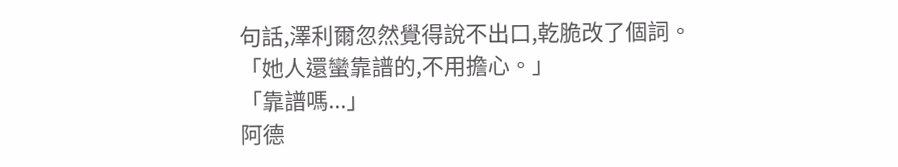句話,澤利爾忽然覺得說不出口,乾脆改了個詞。
「她人還蠻靠譜的,不用擔心。」
「靠譜嗎...」
阿德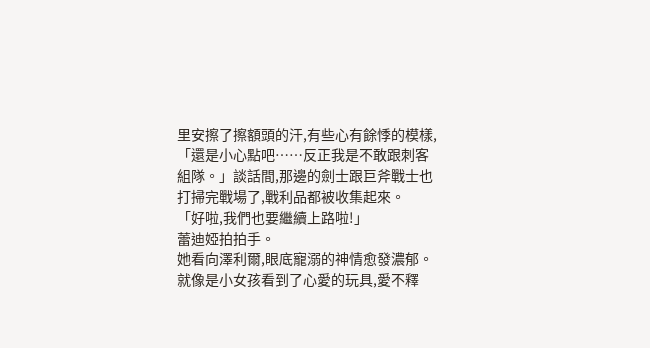里安擦了擦額頭的汗,有些心有餘悸的模樣,「還是小心點吧……反正我是不敢跟刺客組隊。」談話間,那邊的劍士跟巨斧戰士也打掃完戰場了,戰利品都被收集起來。
「好啦,我們也要繼續上路啦!」
蕾迪婭拍拍手。
她看向澤利爾,眼底寵溺的神情愈發濃郁。
就像是小女孩看到了心愛的玩具,愛不釋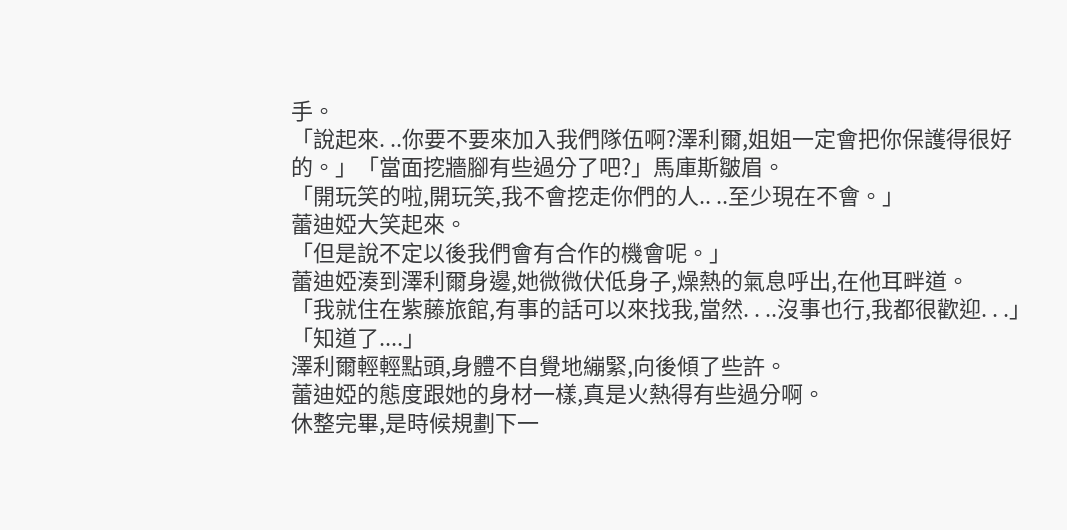手。
「說起來. ..你要不要來加入我們隊伍啊?澤利爾,姐姐一定會把你保護得很好的。」「當面挖牆腳有些過分了吧?」馬庫斯皺眉。
「開玩笑的啦,開玩笑,我不會挖走你們的人.. ..至少現在不會。」
蕾迪婭大笑起來。
「但是說不定以後我們會有合作的機會呢。」
蕾迪婭湊到澤利爾身邊,她微微伏低身子,燥熱的氣息呼出,在他耳畔道。
「我就住在紫藤旅館,有事的話可以來找我,當然. . ..沒事也行,我都很歡迎. . .」「知道了....」
澤利爾輕輕點頭,身體不自覺地繃緊,向後傾了些許。
蕾迪婭的態度跟她的身材一樣,真是火熱得有些過分啊。
休整完畢,是時候規劃下一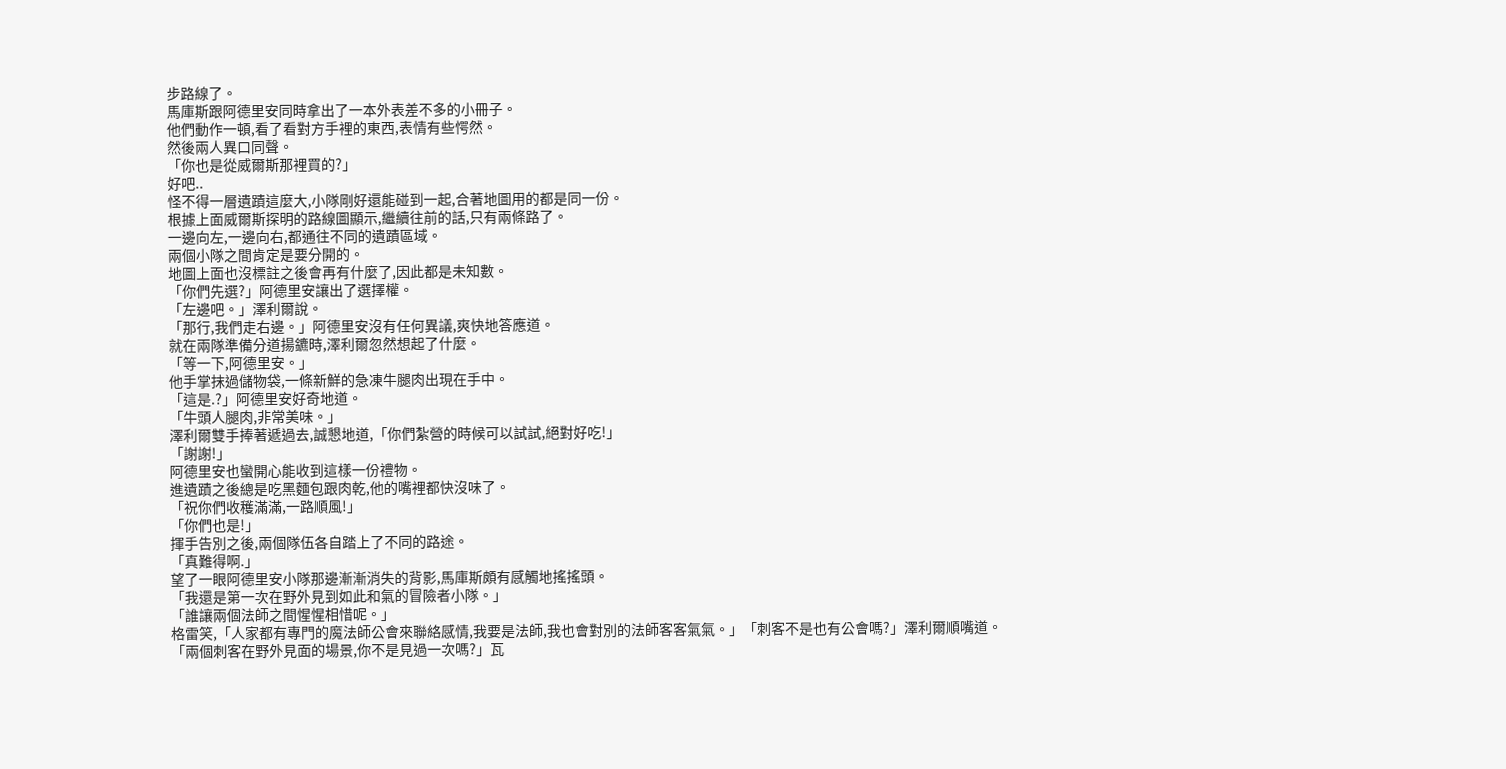步路線了。
馬庫斯跟阿德里安同時拿出了一本外表差不多的小冊子。
他們動作一頓,看了看對方手裡的東西,表情有些愕然。
然後兩人異口同聲。
「你也是從威爾斯那裡買的?」
好吧..
怪不得一層遺蹟這麼大,小隊剛好還能碰到一起,合著地圖用的都是同一份。
根據上面威爾斯探明的路線圖顯示,繼續往前的話,只有兩條路了。
一邊向左,一邊向右,都通往不同的遺蹟區域。
兩個小隊之間肯定是要分開的。
地圖上面也沒標註之後會再有什麼了,因此都是未知數。
「你們先選?」阿德里安讓出了選擇權。
「左邊吧。」澤利爾說。
「那行,我們走右邊。」阿德里安沒有任何異議,爽快地答應道。
就在兩隊準備分道揚鑣時,澤利爾忽然想起了什麼。
「等一下,阿德里安。」
他手掌抹過儲物袋,一條新鮮的急凍牛腿肉出現在手中。
「這是.?」阿德里安好奇地道。
「牛頭人腿肉,非常美味。」
澤利爾雙手捧著遞過去,誠懇地道,「你們紮營的時候可以試試,絕對好吃!」
「謝謝!」
阿德里安也蠻開心能收到這樣一份禮物。
進遺蹟之後總是吃黑麵包跟肉乾,他的嘴裡都快沒味了。
「祝你們收穫滿滿,一路順風!」
「你們也是!」
揮手告別之後,兩個隊伍各自踏上了不同的路途。
「真難得啊.」
望了一眼阿德里安小隊那邊漸漸消失的背影,馬庫斯頗有感觸地搖搖頭。
「我還是第一次在野外見到如此和氣的冒險者小隊。」
「誰讓兩個法師之間惺惺相惜呢。」
格雷笑,「人家都有專門的魔法師公會來聯絡感情,我要是法師,我也會對別的法師客客氣氣。」「刺客不是也有公會嗎?」澤利爾順嘴道。
「兩個刺客在野外見面的場景,你不是見過一次嗎?」瓦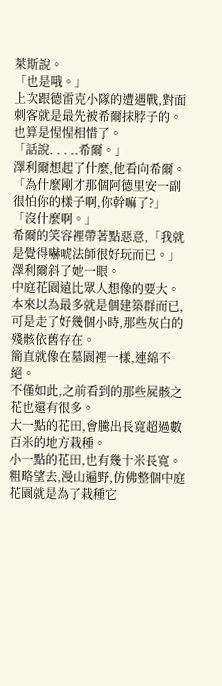萊斯說。
「也是哦。」
上次跟德雷克小隊的遭遇戰,對面刺客就是最先被希爾抹脖子的。
也算是惺惺相惜了。
「話說. . . ..希爾。」
澤利爾想起了什麼,他看向希爾。
「為什麼剛才那個阿德里安一副很怕你的樣子啊,你幹嘛了?」
「沒什麼啊。」
希爾的笑容裡帶著點惡意,「我就是覺得嚇唬法師很好玩而已。」
澤利爾斜了她一眼。
中庭花園遠比眾人想像的要大。
本來以為最多就是個建築群而已,可是走了好幾個小時,那些灰白的殘骸依舊存在。
簡直就像在墓園裡一樣,連綿不絕。
不僅如此,之前看到的那些屍骸之花也還有很多。
大一點的花田,會騰出長寬超過數百米的地方栽種。
小一點的花田,也有幾十米長寬。
粗略望去,漫山遍野,仿佛整個中庭花園就是為了栽種它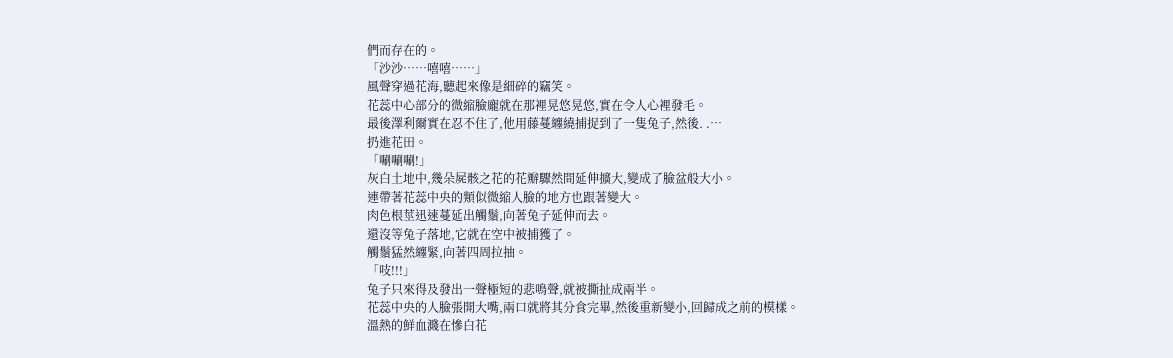們而存在的。
「沙沙……嘻嘻……」
風聲穿過花海,聽起來像是細碎的竊笑。
花蕊中心部分的微縮臉龐就在那裡晃悠晃悠,實在令人心裡發毛。
最後澤利爾實在忍不住了,他用藤蔓纏繞捕捉到了一隻兔子,然後. .…
扔進花田。
「唰唰唰!」
灰白土地中,幾朵屍骸之花的花瓣驟然間延伸擴大,變成了臉盆般大小。
連帶著花蕊中央的類似微縮人臉的地方也跟著變大。
肉色根莖迅速蔓延出觸鬚,向著兔子延伸而去。
還沒等兔子落地,它就在空中被捕獲了。
觸鬚猛然纏緊,向著四周拉抽。
「吱!!!」
兔子只來得及發出一聲極短的悲鳴聲,就被撕扯成兩半。
花蕊中央的人臉張開大嘴,兩口就將其分食完畢,然後重新變小,回歸成之前的模樣。
溫熱的鮮血濺在慘白花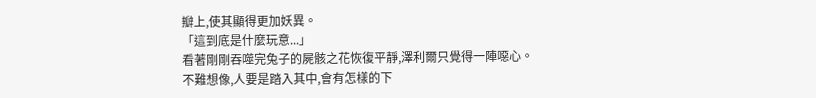瓣上,使其顯得更加妖異。
「這到底是什麼玩意...」
看著剛剛吞噬完兔子的屍骸之花恢復平靜,澤利爾只覺得一陣噁心。
不難想像,人要是踏入其中,會有怎樣的下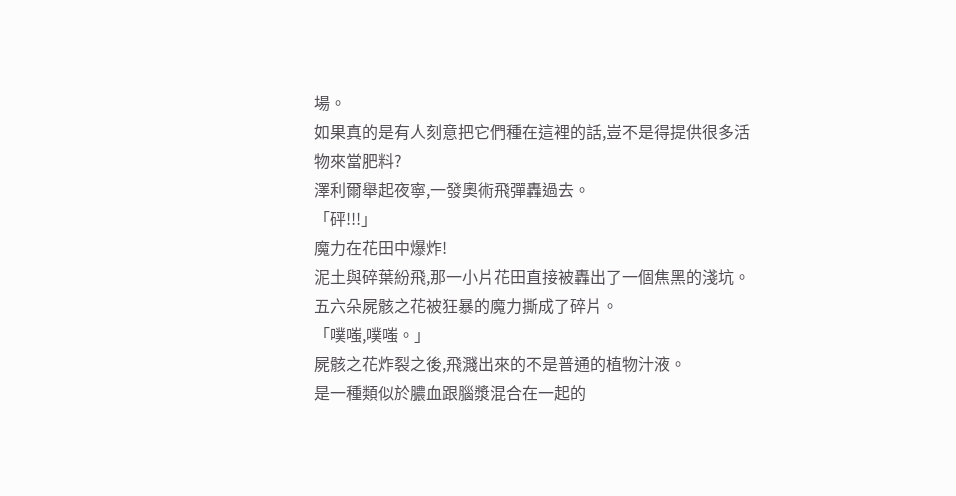場。
如果真的是有人刻意把它們種在這裡的話,豈不是得提供很多活物來當肥料?
澤利爾舉起夜寧,一發奧術飛彈轟過去。
「砰!!!」
魔力在花田中爆炸!
泥土與碎葉紛飛,那一小片花田直接被轟出了一個焦黑的淺坑。
五六朵屍骸之花被狂暴的魔力撕成了碎片。
「噗嗤,噗嗤。」
屍骸之花炸裂之後,飛濺出來的不是普通的植物汁液。
是一種類似於膿血跟腦漿混合在一起的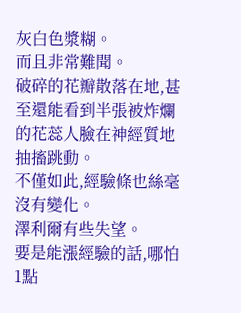灰白色漿糊。
而且非常難聞。
破碎的花瓣散落在地,甚至還能看到半張被炸爛的花蕊人臉在神經質地抽搐跳動。
不僅如此,經驗條也絲毫沒有變化。
澤利爾有些失望。
要是能漲經驗的話,哪怕1點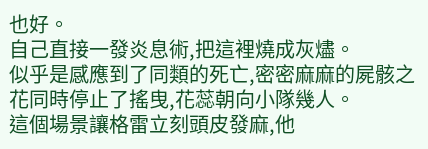也好。
自己直接一發炎息術,把這裡燒成灰燼。
似乎是感應到了同類的死亡,密密麻麻的屍骸之花同時停止了搖曳,花蕊朝向小隊幾人。
這個場景讓格雷立刻頭皮發麻,他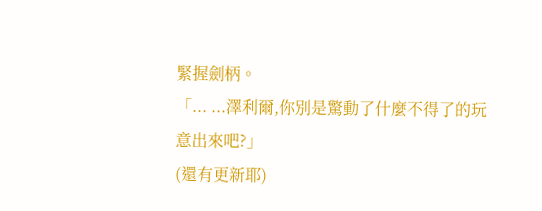緊握劍柄。
「... ...澤利爾,你別是驚動了什麼不得了的玩意出來吧?」
(還有更新耶)